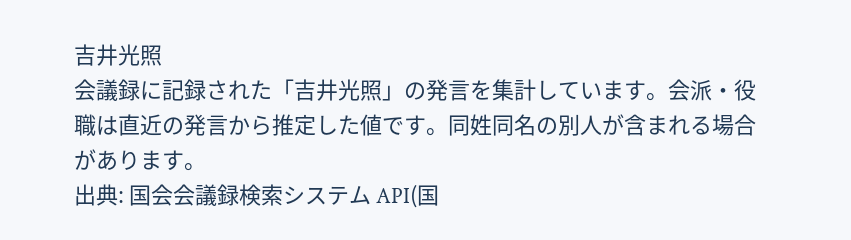吉井光照
会議録に記録された「吉井光照」の発言を集計しています。会派・役職は直近の発言から推定した値です。同姓同名の別人が含まれる場合があります。
出典: 国会会議録検索システム API(国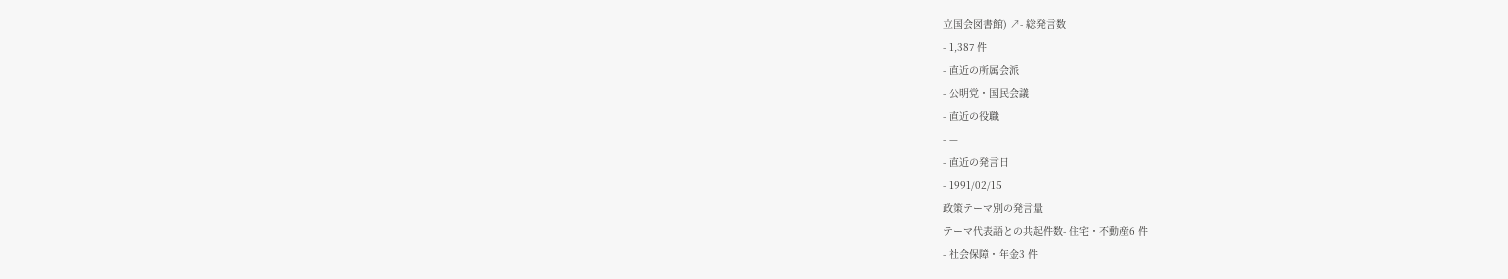立国会図書館) ↗- 総発言数
- 1,387 件
- 直近の所属会派
- 公明党・国民会議
- 直近の役職
- —
- 直近の発言日
- 1991/02/15
政策テーマ別の発言量
テーマ代表語との共起件数- 住宅・不動産6 件
- 社会保障・年金3 件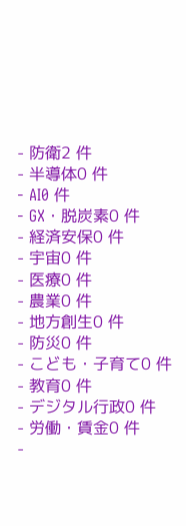- 防衛2 件
- 半導体0 件
- AI0 件
- GX・脱炭素0 件
- 経済安保0 件
- 宇宙0 件
- 医療0 件
- 農業0 件
- 地方創生0 件
- 防災0 件
- こども・子育て0 件
- 教育0 件
- デジタル行政0 件
- 労働・賃金0 件
-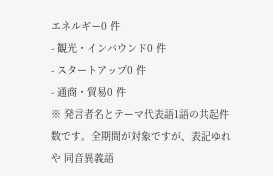エネルギー0 件
- 観光・インバウンド0 件
- スタートアップ0 件
- 通商・貿易0 件
※ 発言者名とテーマ代表語1語の共起件数です。全期間が対象ですが、表記ゆれや 同音異義語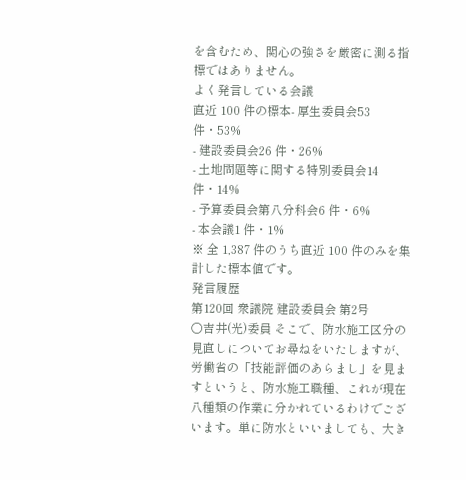を含むため、関心の強さを厳密に測る指標ではありません。
よく発言している会議
直近 100 件の標本- 厚生委員会53 件・53%
- 建設委員会26 件・26%
- 土地問題等に関する特別委員会14 件・14%
- 予算委員会第八分科会6 件・6%
- 本会議1 件・1%
※ 全 1,387 件のうち直近 100 件のみを集計した標本値です。
発言履歴
第120回 衆議院 建設委員会 第2号
○吉井(光)委員 そこで、防水施工区分の見直しについてお尋ねをいたしますが、労働省の「技能評価のあらまし」を見ますというと、防水施工職種、これが現在八種類の作業に分かれているわけでございます。単に防水といいましても、大き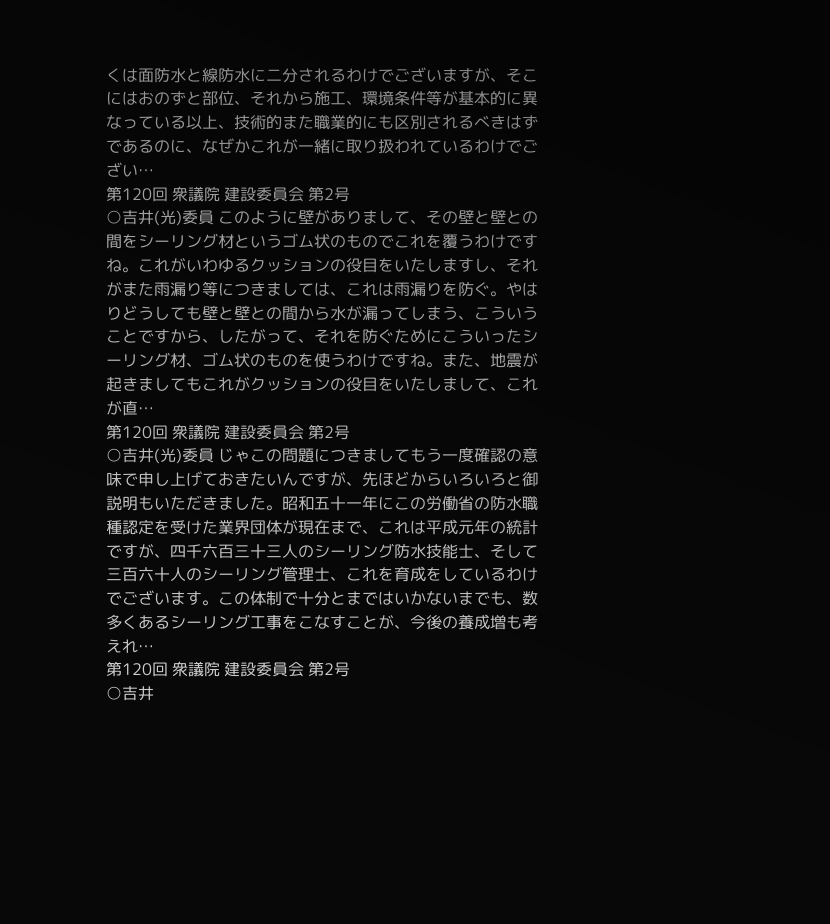くは面防水と線防水に二分されるわけでございますが、そこにはおのずと部位、それから施工、環境条件等が基本的に異なっている以上、技術的また職業的にも区別されるべきはずであるのに、なぜかこれが一緒に取り扱われているわけでござい…
第120回 衆議院 建設委員会 第2号
○吉井(光)委員 このように壁がありまして、その壁と壁との間をシーリング材というゴム状のものでこれを覆うわけですね。これがいわゆるクッションの役目をいたしますし、それがまた雨漏り等につきましては、これは雨漏りを防ぐ。やはりどうしても壁と壁との間から水が漏ってしまう、こういうことですから、したがって、それを防ぐためにこういったシーリング材、ゴム状のものを使うわけですね。また、地震が起きましてもこれがクッションの役目をいたしまして、これが直…
第120回 衆議院 建設委員会 第2号
○吉井(光)委員 じゃこの問題につきましてもう一度確認の意味で申し上げておきたいんですが、先ほどからいろいろと御説明もいただきました。昭和五十一年にこの労働省の防水職種認定を受けた業界団体が現在まで、これは平成元年の統計ですが、四千六百三十三人のシーリング防水技能士、そして三百六十人のシーリング管理士、これを育成をしているわけでございます。この体制で十分とまではいかないまでも、数多くあるシーリング工事をこなすことが、今後の養成増も考えれ…
第120回 衆議院 建設委員会 第2号
○吉井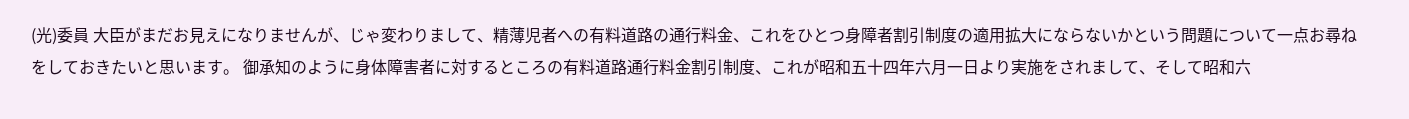(光)委員 大臣がまだお見えになりませんが、じゃ変わりまして、精薄児者への有料道路の通行料金、これをひとつ身障者割引制度の適用拡大にならないかという問題について一点お尋ねをしておきたいと思います。 御承知のように身体障害者に対するところの有料道路通行料金割引制度、これが昭和五十四年六月一日より実施をされまして、そして昭和六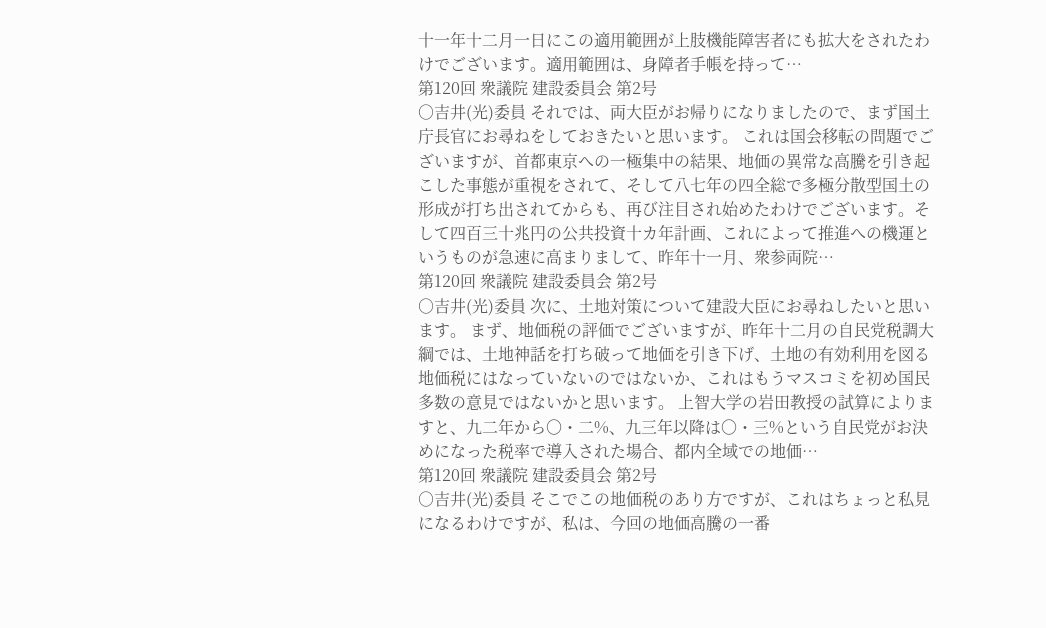十一年十二月一日にこの適用範囲が上肢機能障害者にも拡大をされたわけでございます。適用範囲は、身障者手帳を持って…
第120回 衆議院 建設委員会 第2号
○吉井(光)委員 それでは、両大臣がお帰りになりましたので、まず国土庁長官にお尋ねをしておきたいと思います。 これは国会移転の問題でございますが、首都東京への一極集中の結果、地価の異常な高騰を引き起こした事態が重視をされて、そして八七年の四全総で多極分散型国土の形成が打ち出されてからも、再び注目され始めたわけでございます。そして四百三十兆円の公共投資十カ年計画、これによって推進への機運というものが急速に高まりまして、昨年十一月、衆参両院…
第120回 衆議院 建設委員会 第2号
○吉井(光)委員 次に、土地対策について建設大臣にお尋ねしたいと思います。 まず、地価税の評価でございますが、昨年十二月の自民党税調大綱では、土地神話を打ち破って地価を引き下げ、土地の有効利用を図る地価税にはなっていないのではないか、これはもうマスコミを初め国民多数の意見ではないかと思います。 上智大学の岩田教授の試算によりますと、九二年から〇・二%、九三年以降は〇・三%という自民党がお決めになった税率で導入された場合、都内全域での地価…
第120回 衆議院 建設委員会 第2号
○吉井(光)委員 そこでこの地価税のあり方ですが、これはちょっと私見になるわけですが、私は、今回の地価高騰の一番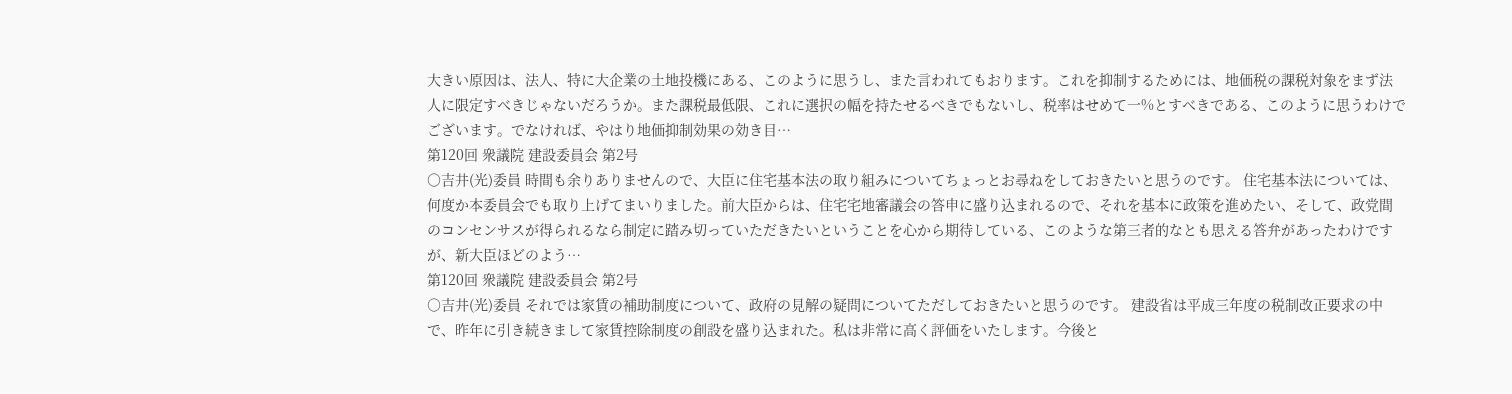大きい原因は、法人、特に大企業の土地投機にある、このように思うし、また言われてもおります。これを抑制するためには、地価税の課税対象をまず法人に限定すべきじゃないだろうか。また課税最低限、これに選択の幅を持たせるべきでもないし、税率はせめて一%とすべきである、このように思うわけでございます。でなければ、やはり地価抑制効果の効き目…
第120回 衆議院 建設委員会 第2号
○吉井(光)委員 時間も余りありませんので、大臣に住宅基本法の取り組みについてちょっとお尋ねをしておきたいと思うのです。 住宅基本法については、何度か本委員会でも取り上げてまいりました。前大臣からは、住宅宅地審議会の答申に盛り込まれるので、それを基本に政策を進めたい、そして、政党間のコンセンサスが得られるなら制定に踏み切っていただきたいということを心から期待している、このような第三者的なとも思える答弁があったわけですが、新大臣ほどのよう…
第120回 衆議院 建設委員会 第2号
○吉井(光)委員 それでは家賃の補助制度について、政府の見解の疑問についてただしておきたいと思うのです。 建設省は平成三年度の税制改正要求の中で、昨年に引き続きまして家賃控除制度の創設を盛り込まれた。私は非常に高く評価をいたします。今後と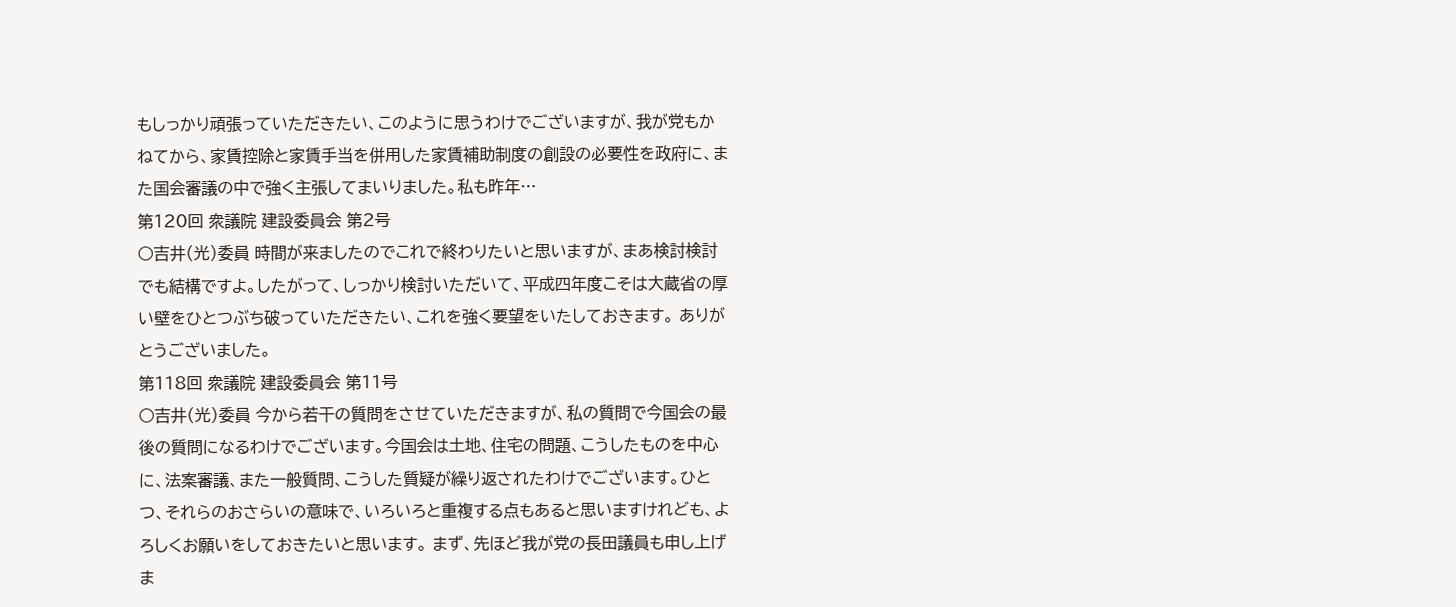もしっかり頑張っていただきたい、このように思うわけでございますが、我が党もかねてから、家賃控除と家賃手当を併用した家賃補助制度の創設の必要性を政府に、また国会審議の中で強く主張してまいりました。私も昨年…
第120回 衆議院 建設委員会 第2号
○吉井(光)委員 時間が来ましたのでこれで終わりたいと思いますが、まあ検討検討でも結構ですよ。したがって、しっかり検討いただいて、平成四年度こそは大蔵省の厚い壁をひとつぶち破っていただきたい、これを強く要望をいたしておきます。 ありがとうございました。
第118回 衆議院 建設委員会 第11号
○吉井(光)委員 今から若干の質問をさせていただきますが、私の質問で今国会の最後の質問になるわけでございます。今国会は土地、住宅の問題、こうしたものを中心に、法案審議、また一般質問、こうした質疑が繰り返されたわけでございます。ひとつ、それらのおさらいの意味で、いろいろと重複する点もあると思いますけれども、よろしくお願いをしておきたいと思います。 まず、先ほど我が党の長田議員も申し上げま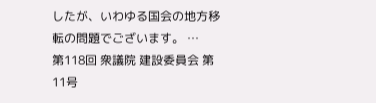したが、いわゆる国会の地方移転の問題でございます。 …
第118回 衆議院 建設委員会 第11号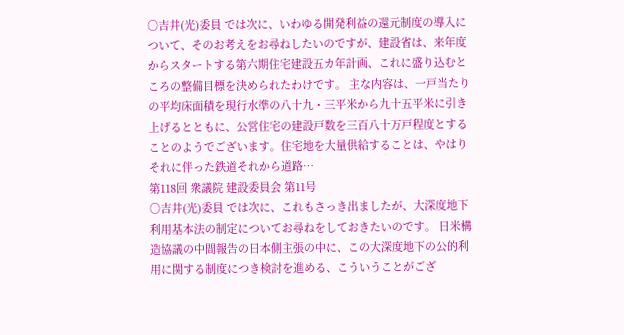○吉井(光)委員 では次に、いわゆる開発利益の還元制度の導入について、そのお考えをお尋ねしたいのですが、建設省は、来年度からスタートする第六期住宅建設五カ年計画、これに盛り込むところの整備目標を決められたわけです。 主な内容は、一戸当たりの平均床面積を現行水準の八十九・三平米から九十五平米に引き上げるとともに、公営住宅の建設戸数を三百八十万戸程度とすることのようでございます。住宅地を大量供給することは、やはりそれに伴った鉄道それから道路…
第118回 衆議院 建設委員会 第11号
○吉井(光)委員 では次に、これもさっき出ましたが、大深度地下利用基本法の制定についてお尋ねをしておきたいのです。 日米構造協議の中間報告の日本側主張の中に、この大深度地下の公的利用に関する制度につき検討を進める、こういうことがござ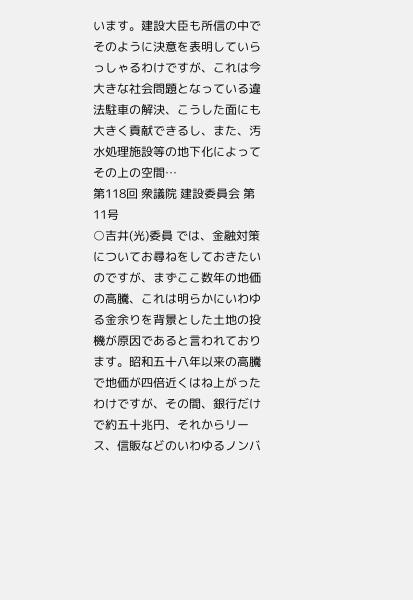います。建設大臣も所信の中でそのように決意を表明していらっしゃるわけですが、これは今大きな社会問題となっている違法駐車の解決、こうした面にも大きく貢献できるし、また、汚水処理施設等の地下化によってその上の空間…
第118回 衆議院 建設委員会 第11号
○吉井(光)委員 では、金融対策についてお尋ねをしておきたいのですが、まずここ数年の地価の高騰、これは明らかにいわゆる金余りを背景とした土地の投機が原因であると言われております。昭和五十八年以来の高騰で地価が四倍近くはね上がったわけですが、その間、銀行だけで約五十兆円、それからリース、信販などのいわゆるノンバ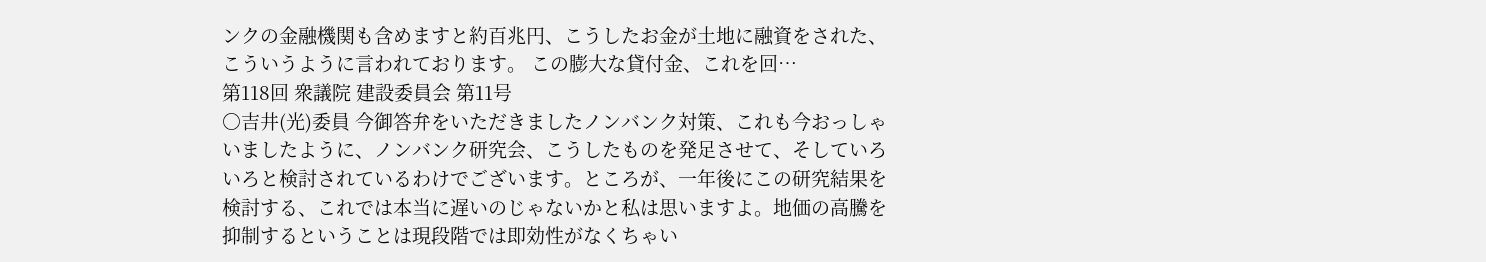ンクの金融機関も含めますと約百兆円、こうしたお金が土地に融資をされた、こういうように言われております。 この膨大な貸付金、これを回…
第118回 衆議院 建設委員会 第11号
○吉井(光)委員 今御答弁をいただきましたノンバンク対策、これも今おっしゃいましたように、ノンバンク研究会、こうしたものを発足させて、そしていろいろと検討されているわけでございます。ところが、一年後にこの研究結果を検討する、これでは本当に遅いのじゃないかと私は思いますよ。地価の高騰を抑制するということは現段階では即効性がなくちゃい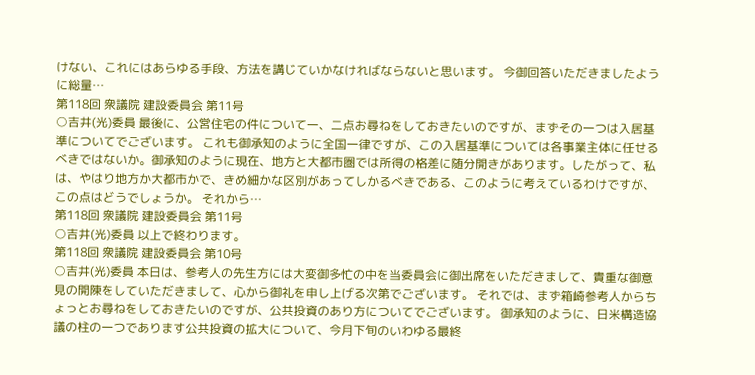けない、これにはあらゆる手段、方法を講じていかなければならないと思います。 今御回答いただきましたように総量…
第118回 衆議院 建設委員会 第11号
○吉井(光)委員 最後に、公営住宅の件について一、二点お尋ねをしておきたいのですが、まずその一つは入居基準についてでございます。 これも御承知のように全国一律ですが、この入居基準については各事業主体に任せるべきではないか。御承知のように現在、地方と大都市圏では所得の格差に随分開きがあります。したがって、私は、やはり地方か大都市かで、きめ細かな区別があってしかるべきである、このように考えているわけですが、この点はどうでしょうか。 それから…
第118回 衆議院 建設委員会 第11号
○吉井(光)委員 以上で終わります。
第118回 衆議院 建設委員会 第10号
○吉井(光)委員 本日は、参考人の先生方には大変御多忙の中を当委員会に御出席をいただきまして、貴重な御意見の開陳をしていただきまして、心から御礼を申し上げる次第でございます。 それでは、まず箱崎参考人からちょっとお尋ねをしておきたいのですが、公共投資のあり方についてでございます。 御承知のように、日米構造協議の柱の一つであります公共投資の拡大について、今月下旬のいわゆる最終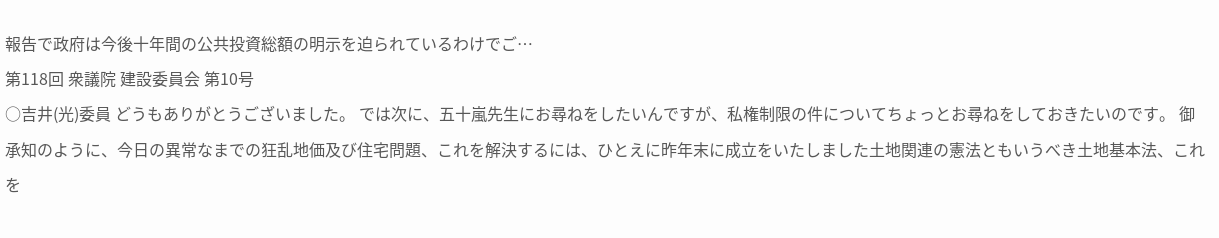報告で政府は今後十年間の公共投資総額の明示を迫られているわけでご…
第118回 衆議院 建設委員会 第10号
○吉井(光)委員 どうもありがとうございました。 では次に、五十嵐先生にお尋ねをしたいんですが、私権制限の件についてちょっとお尋ねをしておきたいのです。 御承知のように、今日の異常なまでの狂乱地価及び住宅問題、これを解決するには、ひとえに昨年末に成立をいたしました土地関連の憲法ともいうべき土地基本法、これを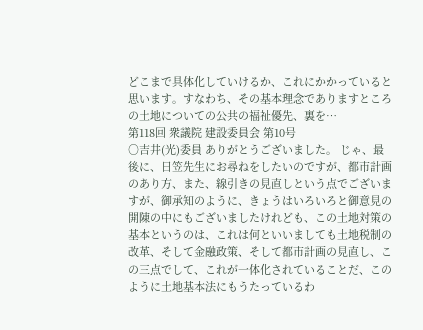どこまで具体化していけるか、これにかかっていると思います。すなわち、その基本理念でありますところの土地についての公共の福祉優先、裏を…
第118回 衆議院 建設委員会 第10号
○吉井(光)委員 ありがとうございました。 じゃ、最後に、日笠先生にお尋ねをしたいのですが、都市計画のあり方、また、線引きの見直しという点でございますが、御承知のように、きょうはいろいろと御意見の開陳の中にもございましたけれども、この土地対策の基本というのは、これは何といいましても土地税制の改革、そして金融政策、そして都市計画の見直し、この三点でして、これが一体化されていることだ、このように土地基本法にもうたっているわ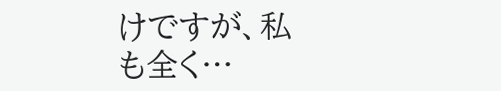けですが、私も全く…